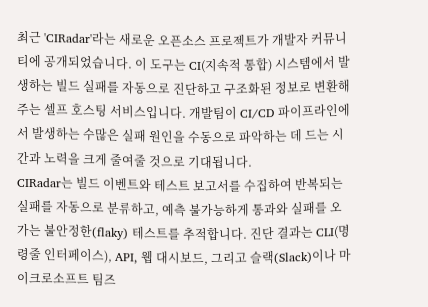최근 'CIRadar'라는 새로운 오픈소스 프로젝트가 개발자 커뮤니티에 공개되었습니다. 이 도구는 CI(지속적 통합) 시스템에서 발생하는 빌드 실패를 자동으로 진단하고 구조화된 정보로 변환해주는 셀프 호스팅 서비스입니다. 개발팀이 CI/CD 파이프라인에서 발생하는 수많은 실패 원인을 수동으로 파악하는 데 드는 시간과 노력을 크게 줄여줄 것으로 기대됩니다.
CIRadar는 빌드 이벤트와 테스트 보고서를 수집하여 반복되는 실패를 자동으로 분류하고, 예측 불가능하게 통과와 실패를 오가는 불안정한(flaky) 테스트를 추적합니다. 진단 결과는 CLI(명령줄 인터페이스), API, 웹 대시보드, 그리고 슬랙(Slack)이나 마이크로소프트 팀즈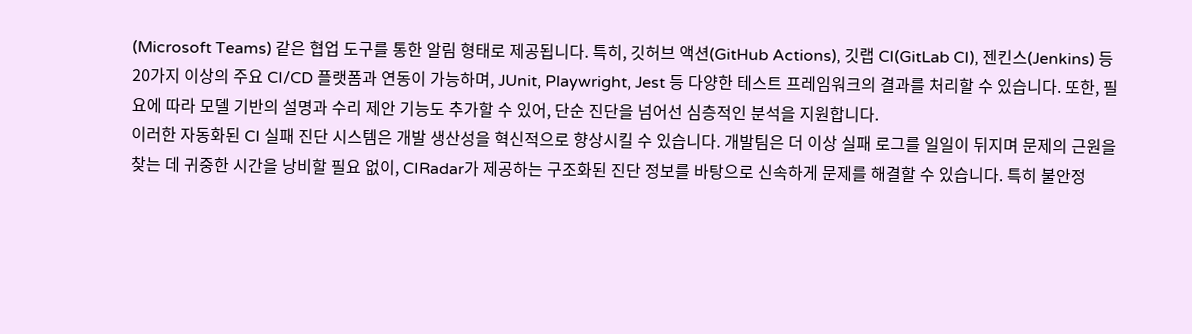(Microsoft Teams) 같은 협업 도구를 통한 알림 형태로 제공됩니다. 특히, 깃허브 액션(GitHub Actions), 깃랩 CI(GitLab CI), 젠킨스(Jenkins) 등 20가지 이상의 주요 CI/CD 플랫폼과 연동이 가능하며, JUnit, Playwright, Jest 등 다양한 테스트 프레임워크의 결과를 처리할 수 있습니다. 또한, 필요에 따라 모델 기반의 설명과 수리 제안 기능도 추가할 수 있어, 단순 진단을 넘어선 심층적인 분석을 지원합니다.
이러한 자동화된 CI 실패 진단 시스템은 개발 생산성을 혁신적으로 향상시킬 수 있습니다. 개발팀은 더 이상 실패 로그를 일일이 뒤지며 문제의 근원을 찾는 데 귀중한 시간을 낭비할 필요 없이, CIRadar가 제공하는 구조화된 진단 정보를 바탕으로 신속하게 문제를 해결할 수 있습니다. 특히 불안정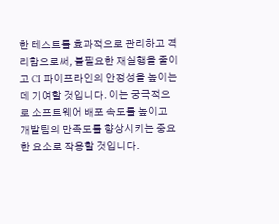한 테스트를 효과적으로 관리하고 격리함으로써, 불필요한 재실행을 줄이고 CI 파이프라인의 안정성을 높이는 데 기여할 것입니다. 이는 궁극적으로 소프트웨어 배포 속도를 높이고 개발팀의 만족도를 향상시키는 중요한 요소로 작용할 것입니다.